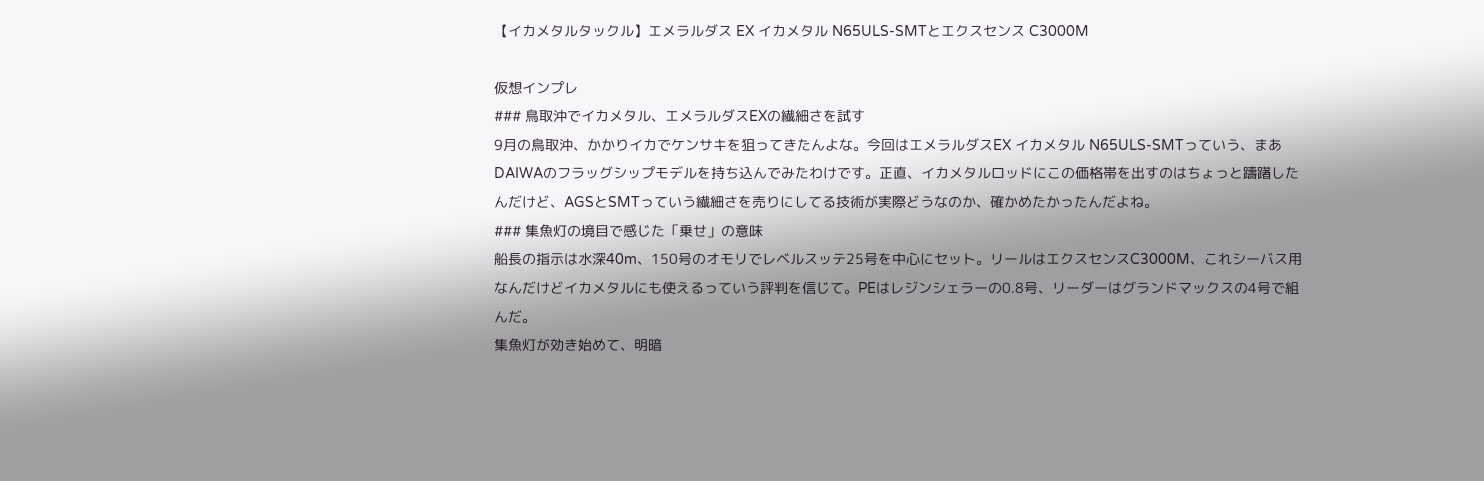【イカメタルタックル】エメラルダス EX イカメタル N65ULS-SMTとエクスセンス C3000M

仮想インプレ
### 鳥取沖でイカメタル、エメラルダスEXの繊細さを試す
9月の鳥取沖、かかりイカでケンサキを狙ってきたんよな。今回はエメラルダスEX イカメタル N65ULS-SMTっていう、まあDAIWAのフラッグシップモデルを持ち込んでみたわけです。正直、イカメタルロッドにこの価格帯を出すのはちょっと躊躇したんだけど、AGSとSMTっていう繊細さを売りにしてる技術が実際どうなのか、確かめたかったんだよね。
### 集魚灯の境目で感じた「乗せ」の意味
船長の指示は水深40m、150号のオモリでレベルスッテ25号を中心にセット。リールはエクスセンスC3000M、これシーバス用なんだけどイカメタルにも使えるっていう評判を信じて。PEはレジンシェラーの0.8号、リーダーはグランドマックスの4号で組んだ。
集魚灯が効き始めて、明暗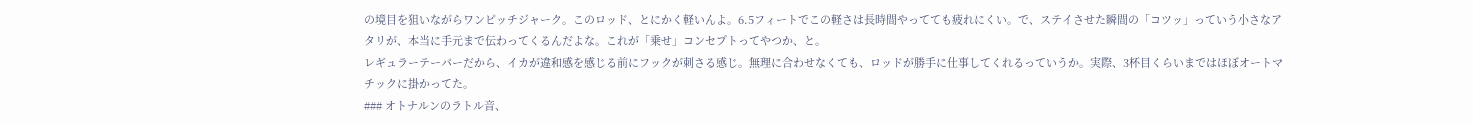の境目を狙いながらワンピッチジャーク。このロッド、とにかく軽いんよ。6.5フィートでこの軽さは長時間やってても疲れにくい。で、ステイさせた瞬間の「コツッ」っていう小さなアタリが、本当に手元まで伝わってくるんだよな。これが「乗せ」コンセプトってやつか、と。
レギュラーテーパーだから、イカが違和感を感じる前にフックが刺さる感じ。無理に合わせなくても、ロッドが勝手に仕事してくれるっていうか。実際、3杯目くらいまではほぼオートマチックに掛かってた。
### オトナルンのラトル音、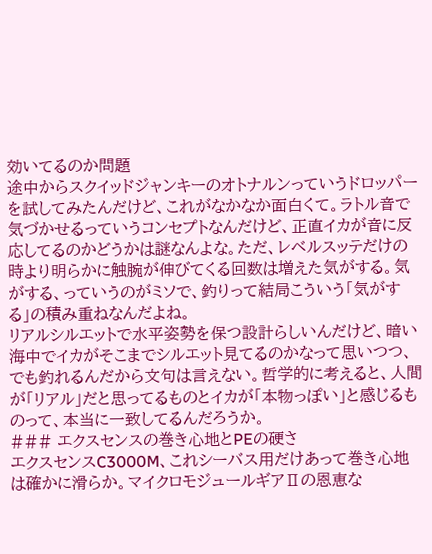効いてるのか問題
途中からスクイッドジャンキーのオトナルンっていうドロッパーを試してみたんだけど、これがなかなか面白くて。ラトル音で気づかせるっていうコンセプトなんだけど、正直イカが音に反応してるのかどうかは謎なんよな。ただ、レベルスッテだけの時より明らかに触腕が伸びてくる回数は増えた気がする。気がする、っていうのがミソで、釣りって結局こういう「気がする」の積み重ねなんだよね。
リアルシルエットで水平姿勢を保つ設計らしいんだけど、暗い海中でイカがそこまでシルエット見てるのかなって思いつつ、でも釣れるんだから文句は言えない。哲学的に考えると、人間が「リアル」だと思ってるものとイカが「本物っぽい」と感じるものって、本当に一致してるんだろうか。
### エクスセンスの巻き心地とPEの硬さ
エクスセンスC3000M、これシーバス用だけあって巻き心地は確かに滑らか。マイクロモジュールギアⅡの恩恵な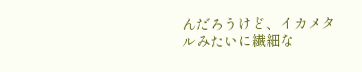んだろうけど、イカメタルみたいに繊細な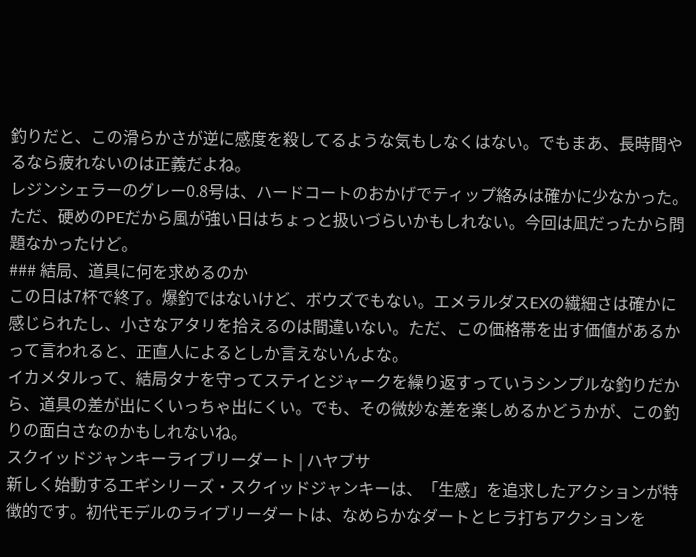釣りだと、この滑らかさが逆に感度を殺してるような気もしなくはない。でもまあ、長時間やるなら疲れないのは正義だよね。
レジンシェラーのグレー0.8号は、ハードコートのおかげでティップ絡みは確かに少なかった。ただ、硬めのPEだから風が強い日はちょっと扱いづらいかもしれない。今回は凪だったから問題なかったけど。
### 結局、道具に何を求めるのか
この日は7杯で終了。爆釣ではないけど、ボウズでもない。エメラルダスEXの繊細さは確かに感じられたし、小さなアタリを拾えるのは間違いない。ただ、この価格帯を出す価値があるかって言われると、正直人によるとしか言えないんよな。
イカメタルって、結局タナを守ってステイとジャークを繰り返すっていうシンプルな釣りだから、道具の差が出にくいっちゃ出にくい。でも、その微妙な差を楽しめるかどうかが、この釣りの面白さなのかもしれないね。
スクイッドジャンキーライブリーダート | ハヤブサ
新しく始動するエギシリーズ・スクイッドジャンキーは、「生感」を追求したアクションが特徴的です。初代モデルのライブリーダートは、なめらかなダートとヒラ打ちアクションを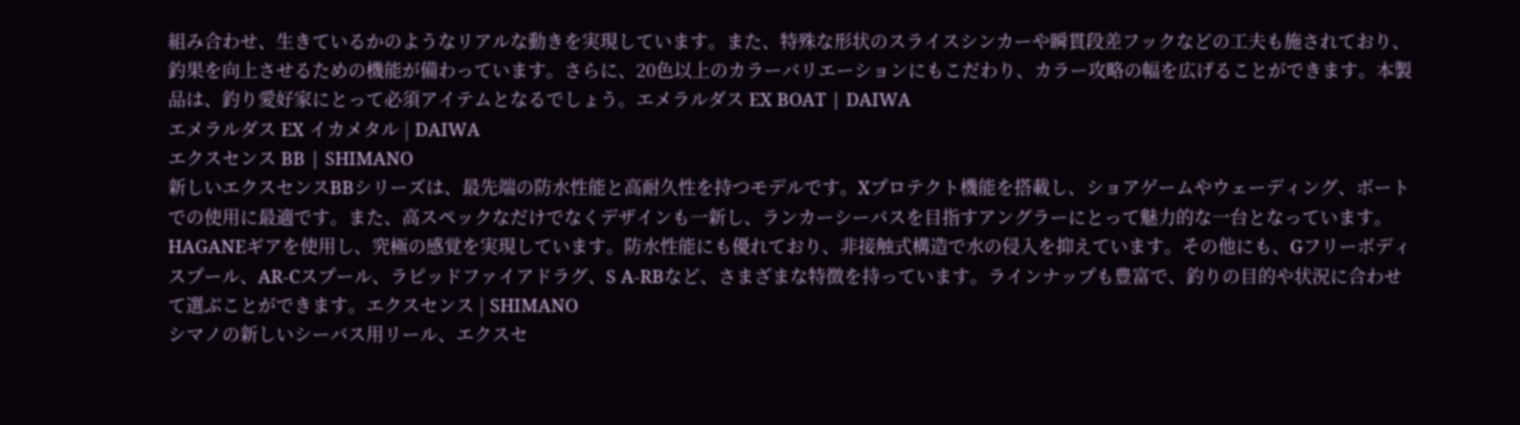組み合わせ、生きているかのようなリアルな動きを実現しています。また、特殊な形状のスライスシンカーや瞬貫段差フックなどの工夫も施されており、釣果を向上させるための機能が備わっています。さらに、20色以上のカラーバリエーションにもこだわり、カラー攻略の幅を広げることができます。本製品は、釣り愛好家にとって必須アイテムとなるでしょう。エメラルダス EX BOAT | DAIWA
エメラルダス EX イカメタル | DAIWA
エクスセンス BB | SHIMANO
新しいエクスセンスBBシリーズは、最先端の防水性能と高耐久性を持つモデルです。Xプロテクト機能を搭載し、ショアゲームやウェーディング、ボートでの使用に最適です。また、高スペックなだけでなくデザインも一新し、ランカーシーバスを目指すアングラーにとって魅力的な一台となっています。HAGANEギアを使用し、究極の感覚を実現しています。防水性能にも優れており、非接触式構造で水の侵入を抑えています。その他にも、Gフリーボディスプール、AR-Cスプール、ラピッドファイアドラグ、S A-RBなど、さまざまな特徴を持っています。ラインナップも豊富で、釣りの目的や状況に合わせて選ぶことができます。エクスセンス | SHIMANO
シマノの新しいシーバス用リール、エクスセ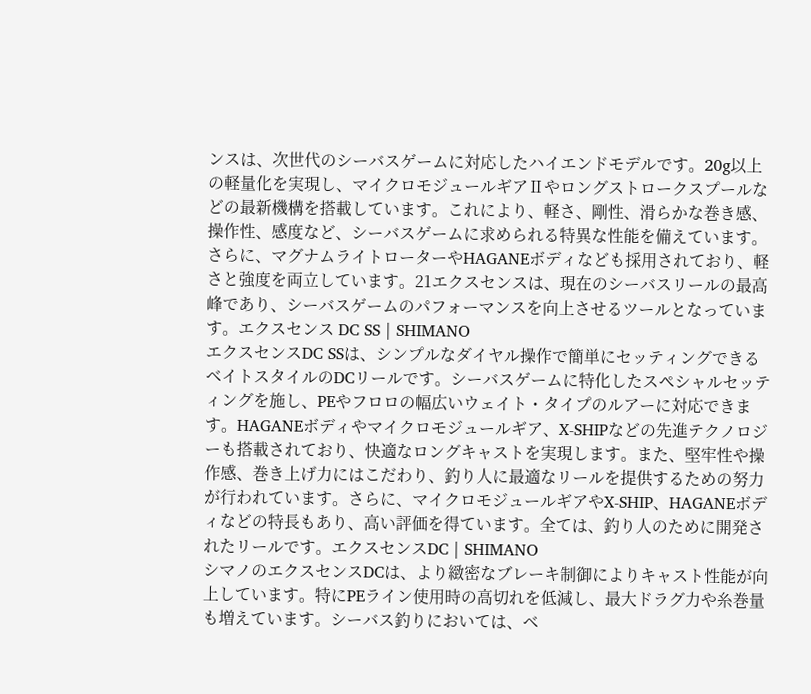ンスは、次世代のシーバスゲームに対応したハイエンドモデルです。20g以上の軽量化を実現し、マイクロモジュールギアⅡやロングストロークスプールなどの最新機構を搭載しています。これにより、軽さ、剛性、滑らかな巻き感、操作性、感度など、シーバスゲームに求められる特異な性能を備えています。さらに、マグナムライトローターやHAGANEボディなども採用されており、軽さと強度を両立しています。21エクスセンスは、現在のシーバスリールの最高峰であり、シーバスゲームのパフォーマンスを向上させるツールとなっています。エクスセンス DC SS | SHIMANO
エクスセンスDC SSは、シンプルなダイヤル操作で簡単にセッティングできるベイトスタイルのDCリールです。シーバスゲームに特化したスペシャルセッティングを施し、PEやフロロの幅広いウェイト・タイプのルアーに対応できます。HAGANEボディやマイクロモジュールギア、X-SHIPなどの先進テクノロジーも搭載されており、快適なロングキャストを実現します。また、堅牢性や操作感、巻き上げ力にはこだわり、釣り人に最適なリールを提供するための努力が行われています。さらに、マイクロモジュールギアやX-SHIP、HAGANEボディなどの特長もあり、高い評価を得ています。全ては、釣り人のために開発されたリールです。エクスセンスDC | SHIMANO
シマノのエクスセンスDCは、より緻密なブレーキ制御によりキャスト性能が向上しています。特にPEライン使用時の高切れを低減し、最大ドラグ力や糸巻量も増えています。シーバス釣りにおいては、ベ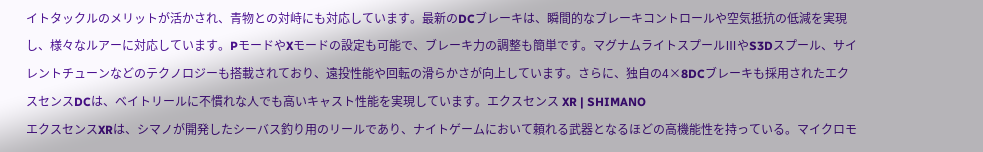イトタックルのメリットが活かされ、青物との対峙にも対応しています。最新のDCブレーキは、瞬間的なブレーキコントロールや空気抵抗の低減を実現し、様々なルアーに対応しています。PモードやXモードの設定も可能で、ブレーキ力の調整も簡単です。マグナムライトスプールⅢやS3Dスプール、サイレントチューンなどのテクノロジーも搭載されており、遠投性能や回転の滑らかさが向上しています。さらに、独自の4×8DCブレーキも採用されたエクスセンスDCは、ベイトリールに不慣れな人でも高いキャスト性能を実現しています。エクスセンス XR | SHIMANO
エクスセンスXRは、シマノが開発したシーバス釣り用のリールであり、ナイトゲームにおいて頼れる武器となるほどの高機能性を持っている。マイクロモ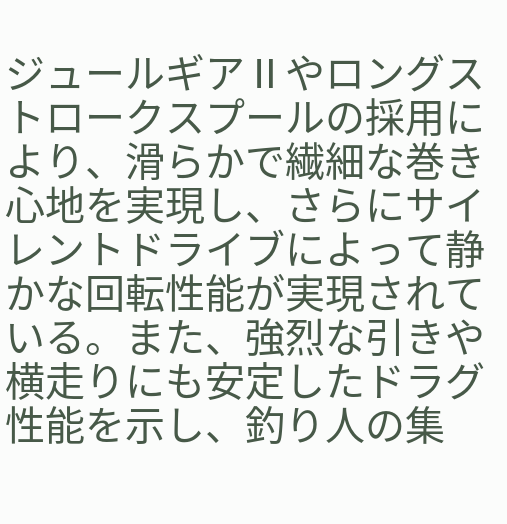ジュールギアⅡやロングストロークスプールの採用により、滑らかで繊細な巻き心地を実現し、さらにサイレントドライブによって静かな回転性能が実現されている。また、強烈な引きや横走りにも安定したドラグ性能を示し、釣り人の集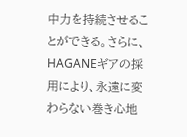中力を持続させることができる。さらに、HAGANEギアの採用により、永遠に変わらない巻き心地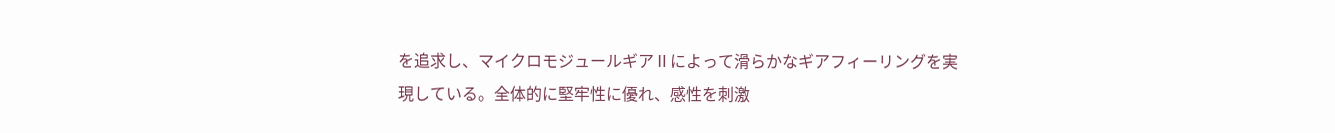を追求し、マイクロモジュールギアⅡによって滑らかなギアフィーリングを実現している。全体的に堅牢性に優れ、感性を刺激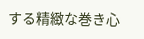する精緻な巻き心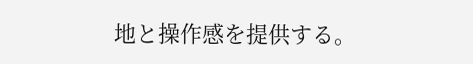地と操作感を提供する。